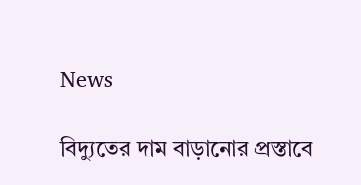News

বিদ্যুতের দাম বাড়ানোর প্রস্তাবে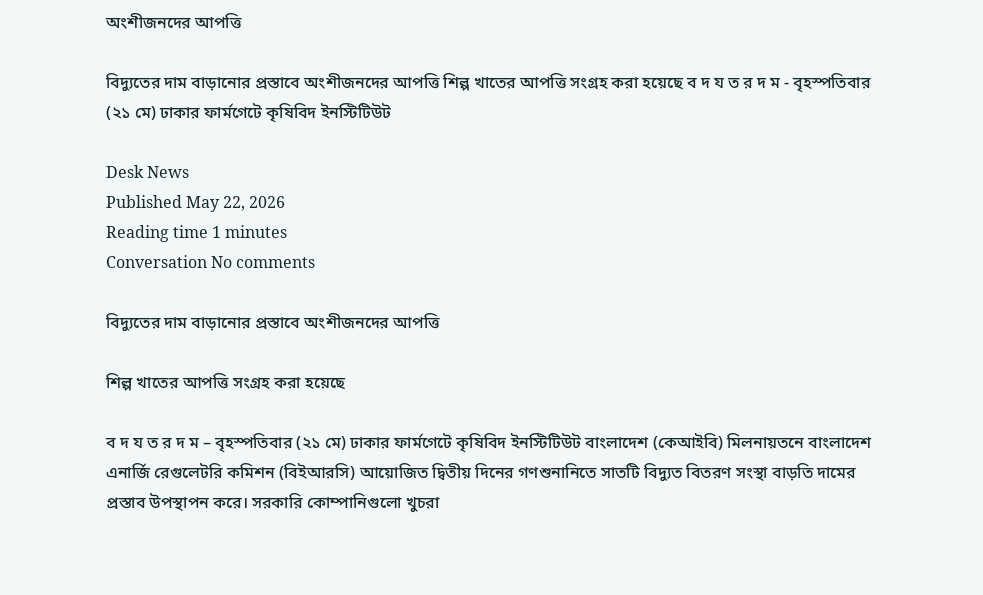অংশীজনদের আপত্তি

বিদ্যুতের দাম বাড়ানোর প্রস্তাবে অংশীজনদের আপত্তি শিল্প খাতের আপত্তি সংগ্রহ করা হয়েছে ব দ য ত র দ ম - বৃহস্পতিবার (২১ মে) ঢাকার ফার্মগেটে কৃষিবিদ ইনস্টিটিউট

Desk News
Published May 22, 2026
Reading time 1 minutes
Conversation No comments

বিদ্যুতের দাম বাড়ানোর প্রস্তাবে অংশীজনদের আপত্তি

শিল্প খাতের আপত্তি সংগ্রহ করা হয়েছে

ব দ য ত র দ ম – বৃহস্পতিবার (২১ মে) ঢাকার ফার্মগেটে কৃষিবিদ ইনস্টিটিউট বাংলাদেশ (কেআইবি) মিলনায়তনে বাংলাদেশ এনার্জি রেগুলেটরি কমিশন (বিইআরসি) আয়োজিত দ্বিতীয় দিনের গণশুনানিতে সাতটি বিদ্যুত বিতরণ সংস্থা বাড়তি দামের প্রস্তাব উপস্থাপন করে। সরকারি কোম্পানিগুলো খুচরা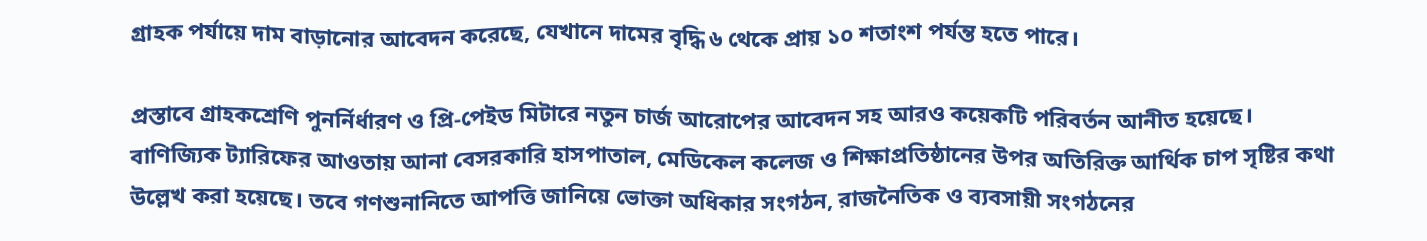গ্রাহক পর্যায়ে দাম বাড়ানোর আবেদন করেছে, যেখানে দামের বৃদ্ধি ৬ থেকে প্রায় ১০ শতাংশ পর্যন্ত হতে পারে।

প্রস্তাবে গ্রাহকশ্রেণি পুনর্নির্ধারণ ও প্রি-পেইড মিটারে নতুন চার্জ আরোপের আবেদন সহ আরও কয়েকটি পরিবর্তন আনীত হয়েছে। বাণিজ্যিক ট্যারিফের আওতায় আনা বেসরকারি হাসপাতাল, মেডিকেল কলেজ ও শিক্ষাপ্রতিষ্ঠানের উপর অতিরিক্ত আর্থিক চাপ সৃষ্টির কথা উল্লেখ করা হয়েছে। তবে গণশুনানিতে আপত্তি জানিয়ে ভোক্তা অধিকার সংগঠন, রাজনৈতিক ও ব্যবসায়ী সংগঠনের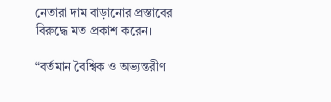নেতারা দাম বাড়ানোর প্রস্তাবের বিরুদ্ধে মত প্রকাশ করেন।

“বর্তমান বৈশ্বিক ও অভ্যন্তরীণ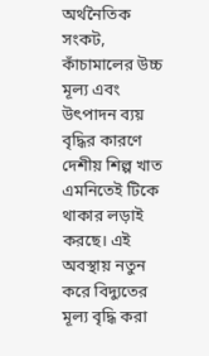অর্থনৈতিক সংকট, কাঁচামালের উচ্চ মূল্য এবং উৎপাদন ব্যয় বৃদ্ধির কারণে দেশীয় শিল্প খাত এমনিতেই টিকে থাকার লড়াই করছে। এই অবস্থায় নতুন করে বিদ্যুতের মূল্য বৃদ্ধি করা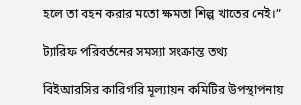হলে তা বহন করার মতো ক্ষমতা শিল্প খাতের নেই।”

ট্যারিফ পরিবর্তনের সমস্যা সংক্রান্ত তথ্য

বিইআরসির কারিগরি মূল্যায়ন কমিটির উপস্থাপনায়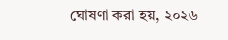ঘোষণা করা হয়, ২০২৬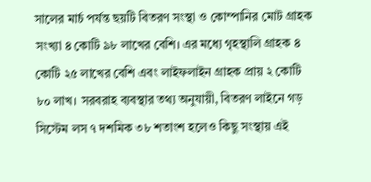সালের মার্চ পর্যন্ত ছয়টি বিতরণ সংস্থা ও কোম্পানির মোট গ্রাহক সংখ্যা ৪ কোটি ৯৮ লাখের বেশি। এর মধ্যে গৃহস্থালি গ্রাহক ৪ কোটি ২৫ লাখের বেশি এবং লাইফলাইন গ্রাহক প্রায় ২ কোটি ৮০ লাখ। সরবরাহ ব্যবস্থার তথ্য অনুযায়ী, বিতরণ লাইনে গড় সিস্টেম লস ৭ দশমিক ৩৮ শতাংশ হলেও কিছু সংস্থায় এই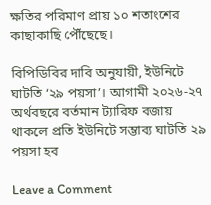ক্ষতির পরিমাণ প্রায় ১০ শতাংশের কাছাকাছি পৌঁছেছে।

বিপিডিবির দাবি অনুযায়ী, ইউনিটে ঘাটতি ‘২৯ পয়সা’। আগামী ২০২৬-২৭ অর্থবছরে বর্তমান ট্যারিফ বজায় থাকলে প্রতি ইউনিটে সম্ভাব্য ঘাটতি ২৯ পয়সা হব

Leave a Comment